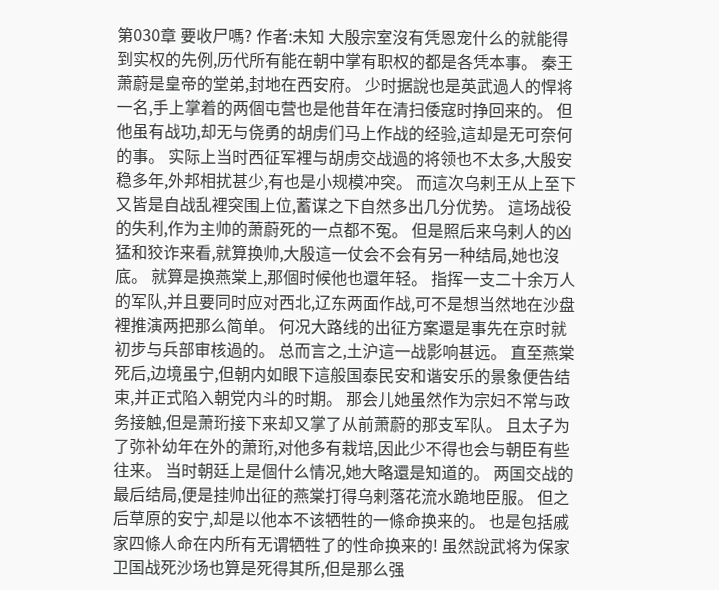第030章 要收尸嗎? 作者:未知 大殷宗室沒有凭恩宠什么的就能得到实权的先例,历代所有能在朝中掌有职权的都是各凭本事。 秦王萧蔚是皇帝的堂弟,封地在西安府。 少时据說也是英武過人的悍将一名,手上掌着的两個屯营也是他昔年在清扫倭寇时挣回来的。 但他虽有战功,却无与侥勇的胡虏们马上作战的经验,這却是无可奈何的事。 实际上当时西征军裡与胡虏交战過的将领也不太多,大殷安稳多年,外邦相扰甚少,有也是小规模冲突。 而這次乌剌王从上至下又皆是自战乱裡突围上位,蓄谋之下自然多出几分优势。 這场战役的失利,作为主帅的萧蔚死的一点都不冤。 但是照后来乌剌人的凶猛和狡诈来看,就算换帅,大殷這一仗会不会有另一种结局,她也沒底。 就算是换燕棠上,那個时候他也還年轻。 指挥一支二十余万人的军队,并且要同时应对西北,辽东两面作战,可不是想当然地在沙盘裡推演两把那么简单。 何况大路线的出征方案還是事先在京时就初步与兵部审核過的。 总而言之,土沪這一战影响甚远。 直至燕棠死后,边境虽宁,但朝内如眼下這般国泰民安和谐安乐的景象便告结束,并正式陷入朝党内斗的时期。 那会儿她虽然作为宗妇不常与政务接触,但是萧珩接下来却又掌了从前萧蔚的那支军队。 且太子为了弥补幼年在外的萧珩,对他多有栽培,因此少不得也会与朝臣有些往来。 当时朝廷上是個什么情况,她大略還是知道的。 两国交战的最后结局,便是挂帅出征的燕棠打得乌剌落花流水跪地臣服。 但之后草原的安宁,却是以他本不该牺牲的一條命换来的。 也是包括戚家四條人命在内所有无谓牺牲了的性命换来的! 虽然說武将为保家卫国战死沙场也算是死得其所,但是那么强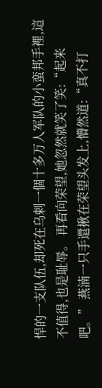悍的一支队伍,却死在乌剌一個十多万人军队的小蛮邦手裡,這不值得,也是耻辱。 再看向荣望,她忽然就笑了笑:“起来吧。” 燕湳一只手還揪在荣望头发上,懵然道:“真不打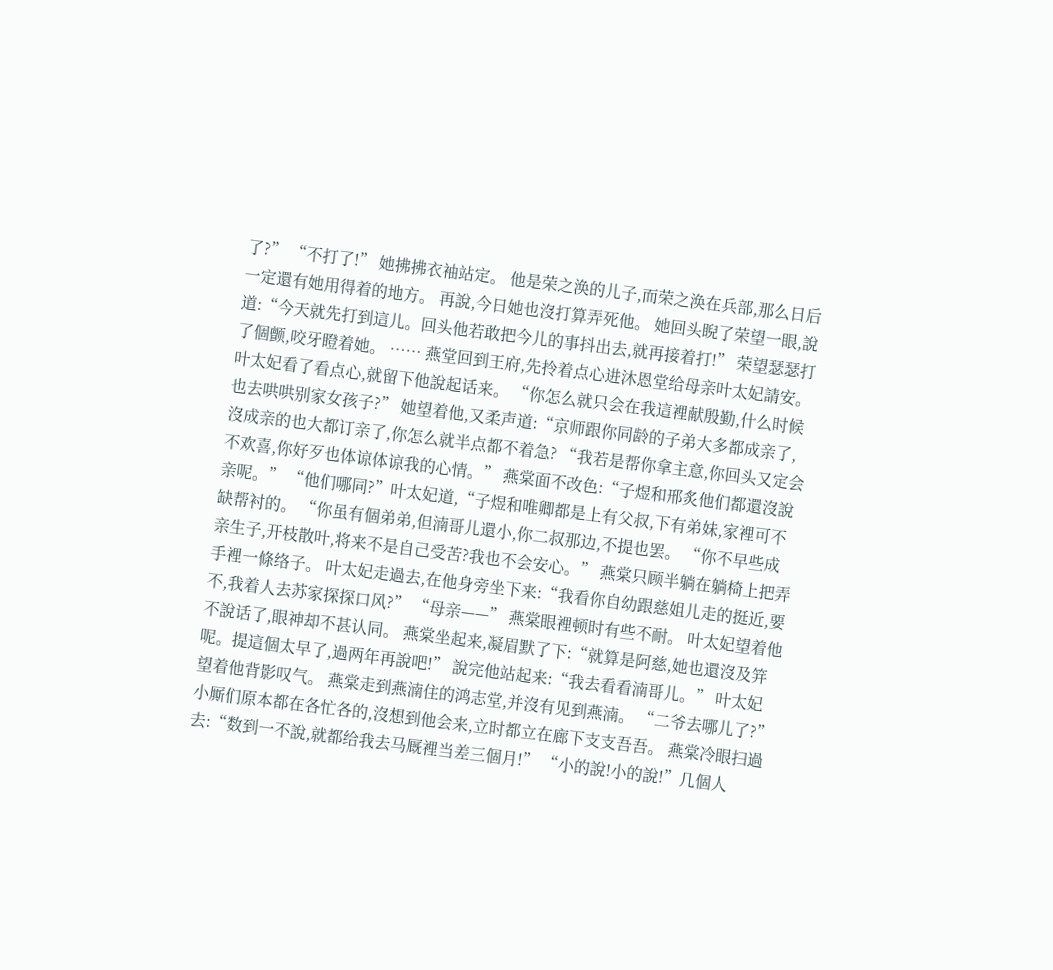了?” “不打了!” 她拂拂衣袖站定。 他是荣之涣的儿子,而荣之涣在兵部,那么日后一定還有她用得着的地方。 再說,今日她也沒打算弄死他。 她回头睨了荣望一眼,說道:“今天就先打到這儿。回头他若敢把今儿的事抖出去,就再接着打!” 荣望瑟瑟打了個颤,咬牙瞪着她。 …… 燕堂回到王府,先拎着点心进沐恩堂给母亲叶太妃請安。 叶太妃看了看点心,就留下他說起话来。 “你怎么就只会在我這裡献殷勤,什么时候也去哄哄别家女孩子?” 她望着他,又柔声道:“京师跟你同龄的子弟大多都成亲了,沒成亲的也大都订亲了,你怎么就半点都不着急? “我若是帮你拿主意,你回头又定会不欢喜,你好歹也体谅体谅我的心情。” 燕棠面不改色:“子煜和邢炙他们都還沒說亲呢。” “他们哪同?”叶太妃道,“子煜和唯卿都是上有父叔,下有弟妹,家裡可不缺帮衬的。 “你虽有個弟弟,但湳哥儿還小,你二叔那边,不提也罢。 “你不早些成亲生子,开枝散叶,将来不是自己受苦?我也不会安心。” 燕棠只顾半躺在躺椅上把弄手裡一條络子。 叶太妃走過去,在他身旁坐下来:“我看你自幼跟慈姐儿走的挺近,要不,我着人去苏家探探口风?” “母亲——” 燕棠眼裡顿时有些不耐。 叶太妃望着他不說话了,眼神却不甚认同。 燕棠坐起来,凝眉默了下:“就算是阿慈,她也還沒及笄呢。提這個太早了,過两年再說吧!” 說完他站起来:“我去看看湳哥儿。” 叶太妃望着他背影叹气。 燕棠走到燕湳住的鸿志堂,并沒有见到燕湳。 “二爷去哪儿了?” 小厮们原本都在各忙各的,沒想到他会来,立时都立在廊下支支吾吾。 燕棠冷眼扫過去:“数到一不說,就都给我去马厩裡当差三個月!” “小的說!小的說!”几個人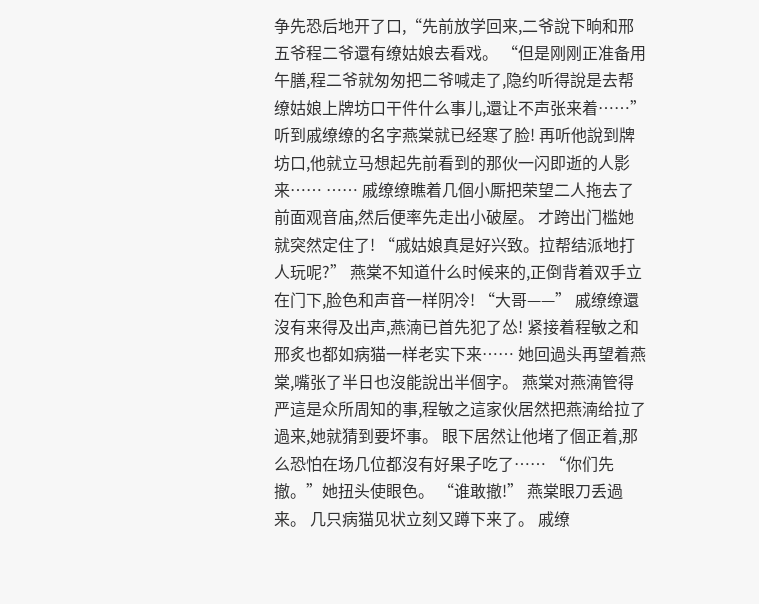争先恐后地开了口,“先前放学回来,二爷說下晌和邢五爷程二爷還有缭姑娘去看戏。 “但是刚刚正准备用午膳,程二爷就匆匆把二爷喊走了,隐约听得說是去帮缭姑娘上牌坊口干件什么事儿,還让不声张来着……” 听到戚缭缭的名字燕棠就已经寒了脸! 再听他說到牌坊口,他就立马想起先前看到的那伙一闪即逝的人影来…… …… 戚缭缭瞧着几個小厮把荣望二人拖去了前面观音庙,然后便率先走出小破屋。 才跨出门槛她就突然定住了! “戚姑娘真是好兴致。拉帮结派地打人玩呢?” 燕棠不知道什么时候来的,正倒背着双手立在门下,脸色和声音一样阴冷! “大哥——” 戚缭缭還沒有来得及出声,燕湳已首先犯了怂! 紧接着程敏之和邢炙也都如病猫一样老实下来…… 她回過头再望着燕棠,嘴张了半日也沒能說出半個字。 燕棠对燕湳管得严這是众所周知的事,程敏之這家伙居然把燕湳给拉了過来,她就猜到要坏事。 眼下居然让他堵了個正着,那么恐怕在场几位都沒有好果子吃了…… “你们先撤。”她扭头使眼色。 “谁敢撤!” 燕棠眼刀丢過来。 几只病猫见状立刻又蹲下来了。 戚缭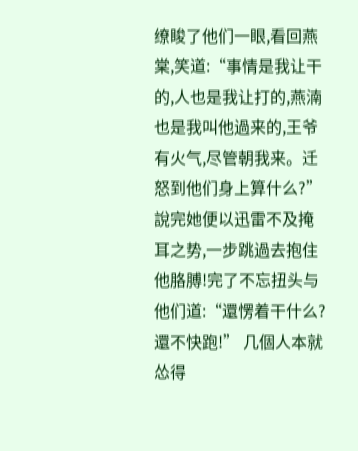缭睃了他们一眼,看回燕棠,笑道:“事情是我让干的,人也是我让打的,燕湳也是我叫他過来的,王爷有火气,尽管朝我来。迁怒到他们身上算什么?” 說完她便以迅雷不及掩耳之势,一步跳過去抱住他胳膊!完了不忘扭头与他们道:“還愣着干什么?還不快跑!” 几個人本就怂得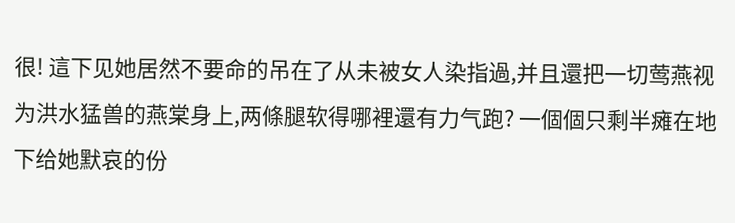很! 這下见她居然不要命的吊在了从未被女人染指過,并且還把一切莺燕视为洪水猛兽的燕棠身上,两條腿软得哪裡還有力气跑? 一個個只剩半瘫在地下给她默哀的份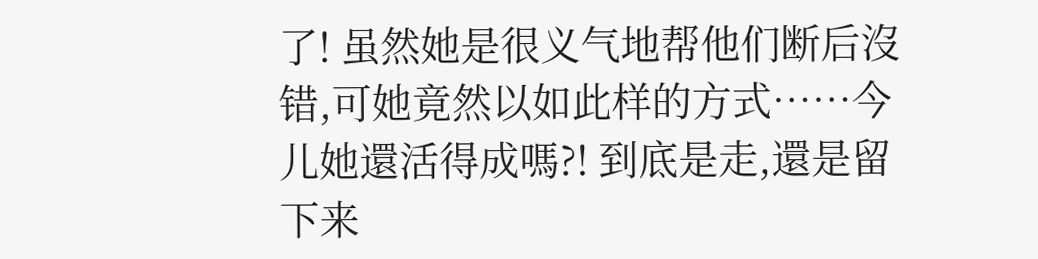了! 虽然她是很义气地帮他们断后沒错,可她竟然以如此样的方式……今儿她還活得成嗎?! 到底是走,還是留下来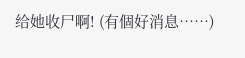给她收尸啊! (有個好消息……)